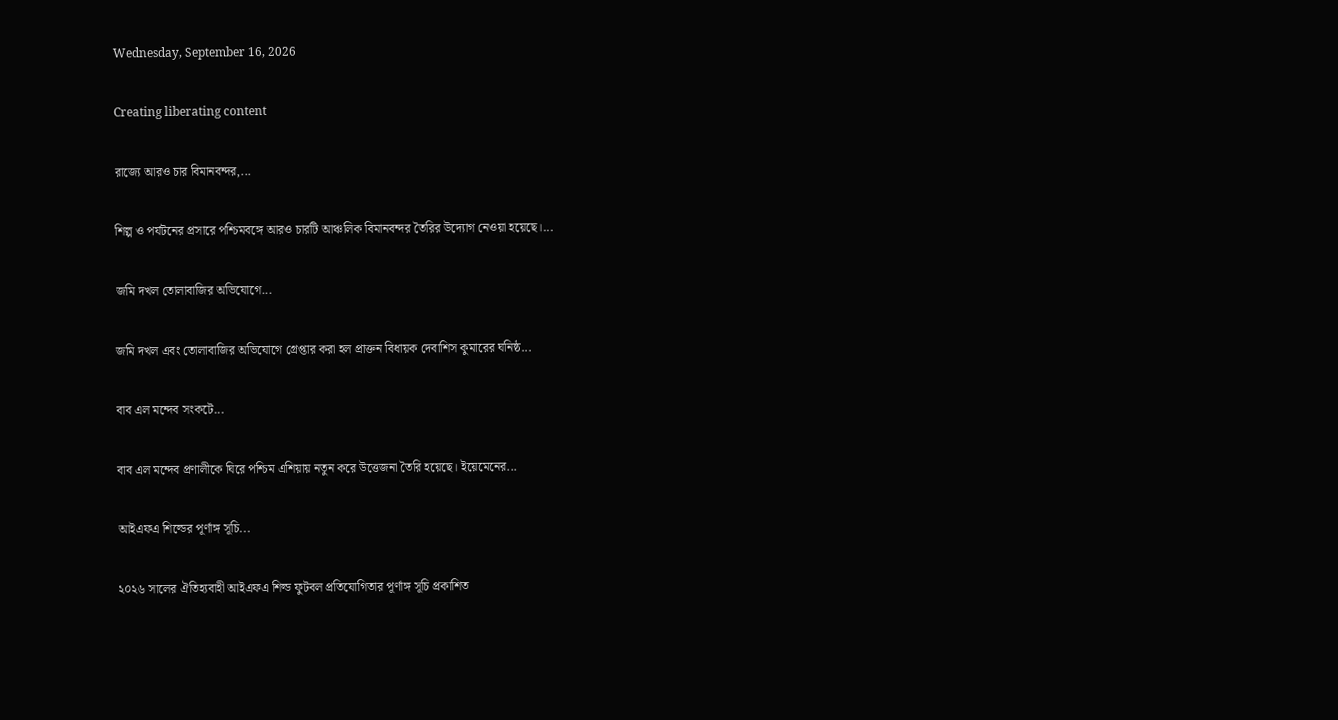Wednesday, September 16, 2026

Creating liberating content

রাজ্যে আরও চার বিমানবন্দর,...

শিল্প ও পর্যটনের প্রসারে পশ্চিমবঙ্গে আরও চারটি আঞ্চলিক বিমানবন্দর তৈরির উদ্যোগ নেওয়া হয়েছে।...

জমি দখল তোলাবাজির অভিযোগে...

জমি দখল এবং তোলাবাজির অভিযোগে গ্রেপ্তার করা হল প্রাক্তন বিধায়ক দেবাশিস কুমারের ঘনিষ্ঠ...

বাব এল মন্দেব সংকটে...

বাব এল মন্দেব প্রণালীকে ঘিরে পশ্চিম এশিয়ায় নতুন করে উত্তেজনা তৈরি হয়েছে। ইয়েমেনের...

আইএফএ শিল্ডের পূর্ণাঙ্গ সূচি...

২০২৬ সালের ঐতিহ্যবাহী আইএফএ শিল্ড ফুটবল প্রতিযোগিতার পূর্ণাঙ্গ সূচি প্রকাশিত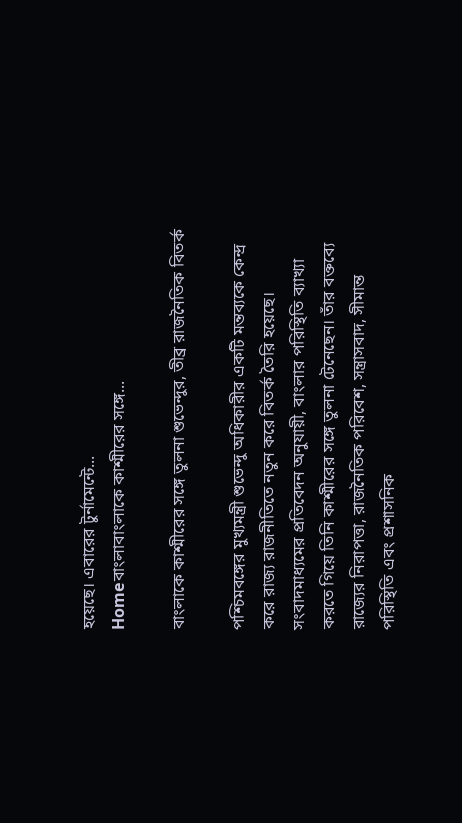হয়েছে। এবারের টুর্নামেন্টে...
Homeবাংলাবাংলাকে কাশ্মীরের সঙ্গে...

বাংলাকে কাশ্মীরের সঙ্গে তুলনা শুভেন্দুর, তীব্র রাজনৈতিক বিতর্ক

পশ্চিমবঙ্গের মুখ্যমন্ত্রী শুভেন্দু অধিকারীর একটি মন্তব্যকে কেন্দ্র করে রাজ্য রাজনীতিতে নতুন করে বিতর্ক তৈরি হয়েছে। সংবাদমাধ্যমের প্রতিবেদন অনুযায়ী, বাংলার পরিস্থিতি ব্যাখ্যা করতে গিয়ে তিনি কাশ্মীরের সঙ্গে তুলনা টেনেছেন। তাঁর বক্তব্যে রাজ্যের নিরাপত্তা, রাজনৈতিক পরিবেশ, সন্ত্রাসবাদ, সীমান্ত পরিস্থিতি এবং প্রশাসনিক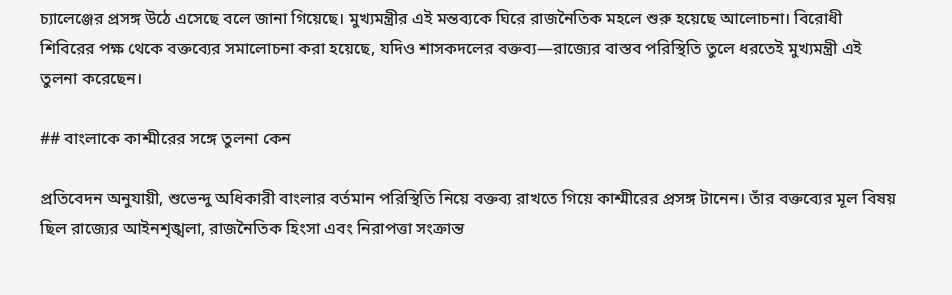চ্যালেঞ্জের প্রসঙ্গ উঠে এসেছে বলে জানা গিয়েছে। মুখ্যমন্ত্রীর এই মন্তব্যকে ঘিরে রাজনৈতিক মহলে শুরু হয়েছে আলোচনা। বিরোধী শিবিরের পক্ষ থেকে বক্তব্যের সমালোচনা করা হয়েছে, যদিও শাসকদলের বক্তব্য—রাজ্যের বাস্তব পরিস্থিতি তুলে ধরতেই মুখ্যমন্ত্রী এই তুলনা করেছেন।

## বাংলাকে কাশ্মীরের সঙ্গে তুলনা কেন

প্রতিবেদন অনুযায়ী, শুভেন্দু অধিকারী বাংলার বর্তমান পরিস্থিতি নিয়ে বক্তব্য রাখতে গিয়ে কাশ্মীরের প্রসঙ্গ টানেন। তাঁর বক্তব্যের মূল বিষয় ছিল রাজ্যের আইনশৃঙ্খলা, রাজনৈতিক হিংসা এবং নিরাপত্তা সংক্রান্ত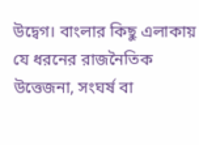উদ্বেগ। বাংলার কিছু এলাকায় যে ধরনের রাজনৈতিক উত্তেজনা, সংঘর্ষ বা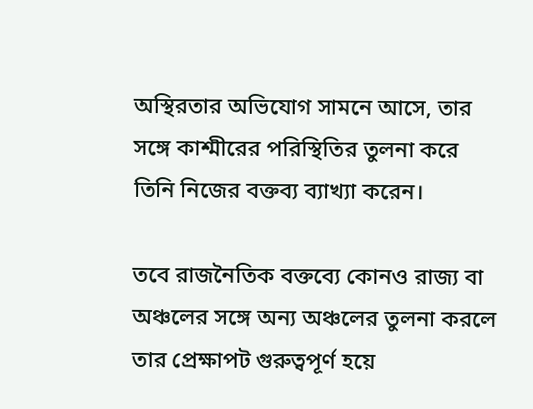অস্থিরতার অভিযোগ সামনে আসে, তার সঙ্গে কাশ্মীরের পরিস্থিতির তুলনা করে তিনি নিজের বক্তব্য ব্যাখ্যা করেন।

তবে রাজনৈতিক বক্তব্যে কোনও রাজ্য বা অঞ্চলের সঙ্গে অন্য অঞ্চলের তুলনা করলে তার প্রেক্ষাপট গুরুত্বপূর্ণ হয়ে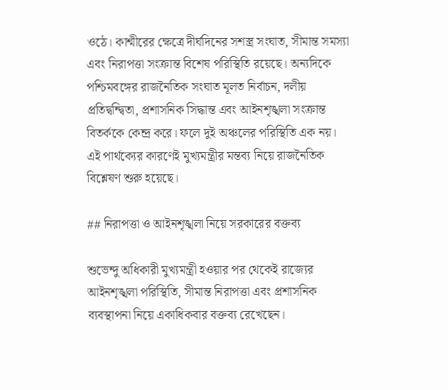ওঠে। কাশ্মীরের ক্ষেত্রে দীর্ঘদিনের সশস্ত্র সংঘাত, সীমান্ত সমস্যা এবং নিরাপত্তা সংক্রান্ত বিশেষ পরিস্থিতি রয়েছে। অন্যদিকে পশ্চিমবঙ্গের রাজনৈতিক সংঘাত মূলত নির্বাচন, দলীয় প্রতিদ্বন্দ্বিতা, প্রশাসনিক সিদ্ধান্ত এবং আইনশৃঙ্খলা সংক্রান্ত বিতর্ককে কেন্দ্র করে। ফলে দুই অঞ্চলের পরিস্থিতি এক নয়। এই পার্থক্যের কারণেই মুখ্যমন্ত্রীর মন্তব্য নিয়ে রাজনৈতিক বিশ্লেষণ শুরু হয়েছে।

## নিরাপত্তা ও আইনশৃঙ্খলা নিয়ে সরকারের বক্তব্য

শুভেন্দু অধিকারী মুখ্যমন্ত্রী হওয়ার পর থেকেই রাজ্যের আইনশৃঙ্খলা পরিস্থিতি, সীমান্ত নিরাপত্তা এবং প্রশাসনিক ব্যবস্থাপনা নিয়ে একাধিকবার বক্তব্য রেখেছেন।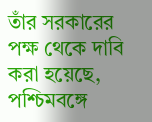তাঁর সরকারের পক্ষ থেকে দাবি করা হয়েছে, পশ্চিমবঙ্গে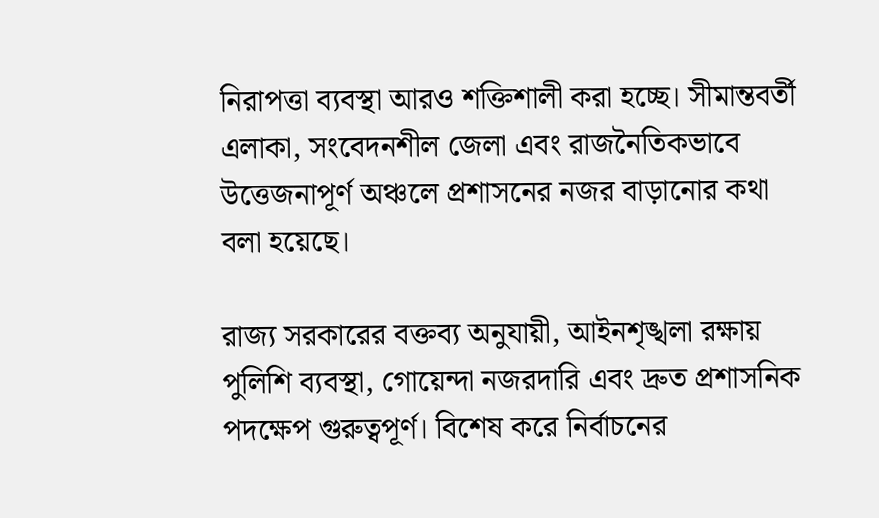নিরাপত্তা ব্যবস্থা আরও শক্তিশালী করা হচ্ছে। সীমান্তবর্তী এলাকা, সংবেদনশীল জেলা এবং রাজনৈতিকভাবে উত্তেজনাপূর্ণ অঞ্চলে প্রশাসনের নজর বাড়ানোর কথা বলা হয়েছে।

রাজ্য সরকারের বক্তব্য অনুযায়ী, আইনশৃঙ্খলা রক্ষায় পুলিশি ব্যবস্থা, গোয়েন্দা নজরদারি এবং দ্রুত প্রশাসনিক পদক্ষেপ গুরুত্বপূর্ণ। বিশেষ করে নির্বাচনের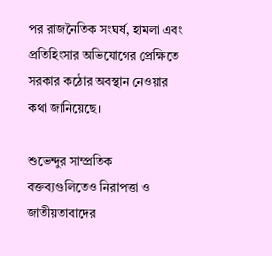পর রাজনৈতিক সংঘর্ষ, হামলা এবং প্রতিহিংসার অভিযোগের প্রেক্ষিতে সরকার কঠোর অবস্থান নেওয়ার কথা জানিয়েছে।

শুভেন্দুর সাম্প্রতিক বক্তব্যগুলিতেও নিরাপত্তা ও জাতীয়তাবাদের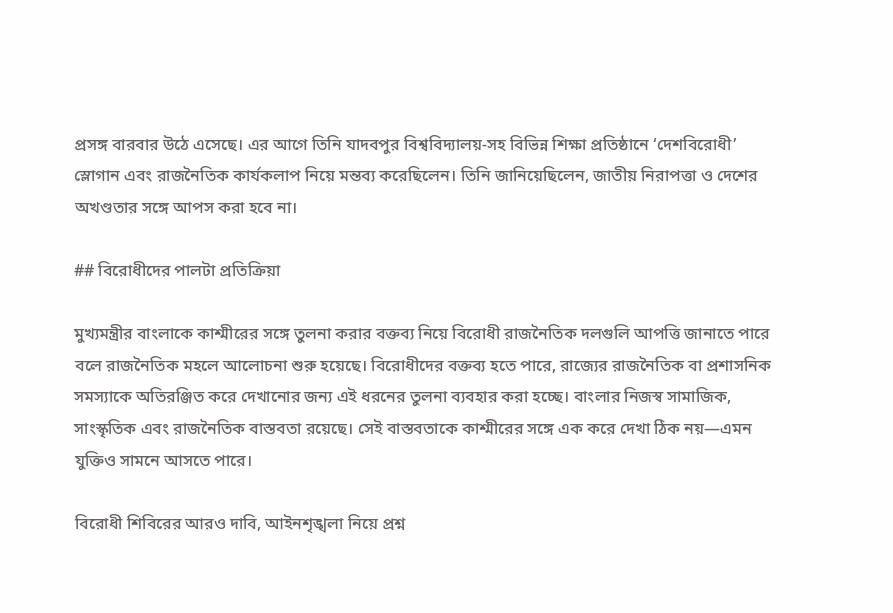প্রসঙ্গ বারবার উঠে এসেছে। এর আগে তিনি যাদবপুর বিশ্ববিদ্যালয়-সহ বিভিন্ন শিক্ষা প্রতিষ্ঠানে ‘দেশবিরোধী’ স্লোগান এবং রাজনৈতিক কার্যকলাপ নিয়ে মন্তব্য করেছিলেন। তিনি জানিয়েছিলেন, জাতীয় নিরাপত্তা ও দেশের অখণ্ডতার সঙ্গে আপস করা হবে না।

## বিরোধীদের পালটা প্রতিক্রিয়া

মুখ্যমন্ত্রীর বাংলাকে কাশ্মীরের সঙ্গে তুলনা করার বক্তব্য নিয়ে বিরোধী রাজনৈতিক দলগুলি আপত্তি জানাতে পারে বলে রাজনৈতিক মহলে আলোচনা শুরু হয়েছে। বিরোধীদের বক্তব্য হতে পারে, রাজ্যের রাজনৈতিক বা প্রশাসনিক সমস্যাকে অতিরঞ্জিত করে দেখানোর জন্য এই ধরনের তুলনা ব্যবহার করা হচ্ছে। বাংলার নিজস্ব সামাজিক, সাংস্কৃতিক এবং রাজনৈতিক বাস্তবতা রয়েছে। সেই বাস্তবতাকে কাশ্মীরের সঙ্গে এক করে দেখা ঠিক নয়—এমন যুক্তিও সামনে আসতে পারে।

বিরোধী শিবিরের আরও দাবি, আইনশৃঙ্খলা নিয়ে প্রশ্ন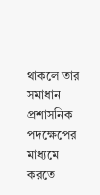থাকলে তার সমাধান প্রশাসনিক পদক্ষেপের মাধ্যমে করতে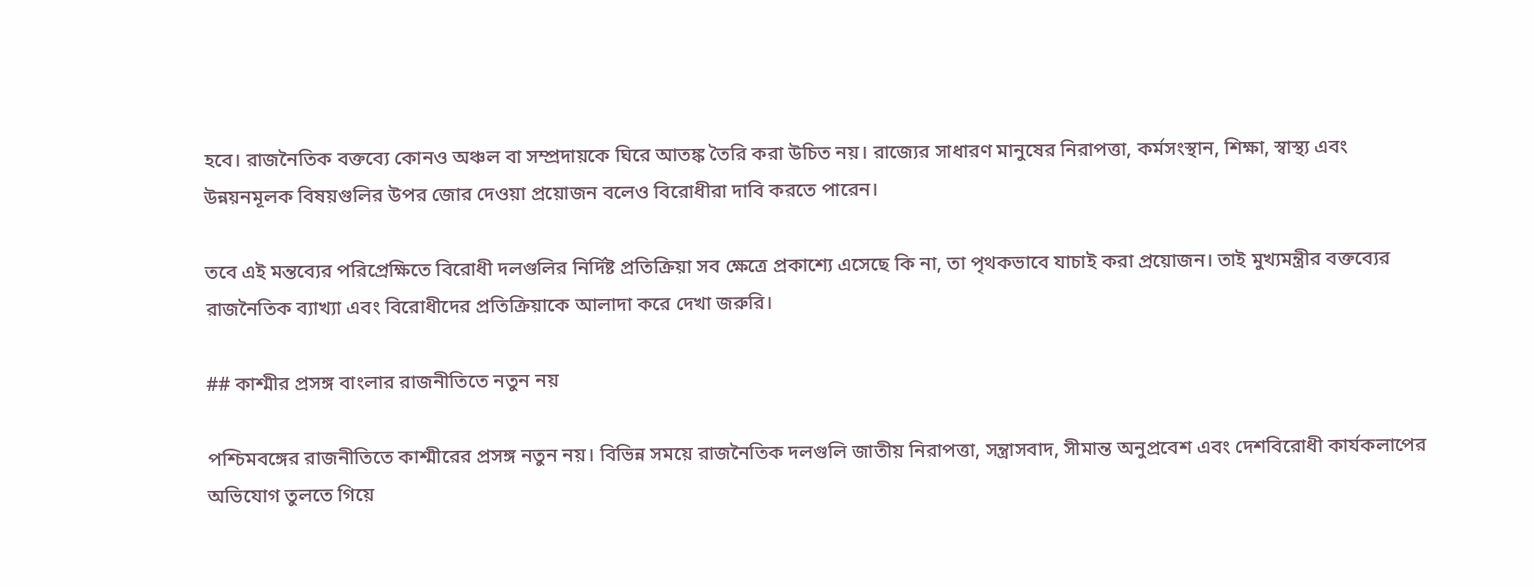হবে। রাজনৈতিক বক্তব্যে কোনও অঞ্চল বা সম্প্রদায়কে ঘিরে আতঙ্ক তৈরি করা উচিত নয়। রাজ্যের সাধারণ মানুষের নিরাপত্তা, কর্মসংস্থান, শিক্ষা, স্বাস্থ্য এবং উন্নয়নমূলক বিষয়গুলির উপর জোর দেওয়া প্রয়োজন বলেও বিরোধীরা দাবি করতে পারেন।

তবে এই মন্তব্যের পরিপ্রেক্ষিতে বিরোধী দলগুলির নির্দিষ্ট প্রতিক্রিয়া সব ক্ষেত্রে প্রকাশ্যে এসেছে কি না, তা পৃথকভাবে যাচাই করা প্রয়োজন। তাই মুখ্যমন্ত্রীর বক্তব্যের রাজনৈতিক ব্যাখ্যা এবং বিরোধীদের প্রতিক্রিয়াকে আলাদা করে দেখা জরুরি।

## কাশ্মীর প্রসঙ্গ বাংলার রাজনীতিতে নতুন নয়

পশ্চিমবঙ্গের রাজনীতিতে কাশ্মীরের প্রসঙ্গ নতুন নয়। বিভিন্ন সময়ে রাজনৈতিক দলগুলি জাতীয় নিরাপত্তা, সন্ত্রাসবাদ, সীমান্ত অনুপ্রবেশ এবং দেশবিরোধী কার্যকলাপের অভিযোগ তুলতে গিয়ে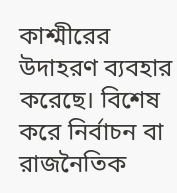কাশ্মীরের উদাহরণ ব্যবহার করেছে। বিশেষ করে নির্বাচন বা রাজনৈতিক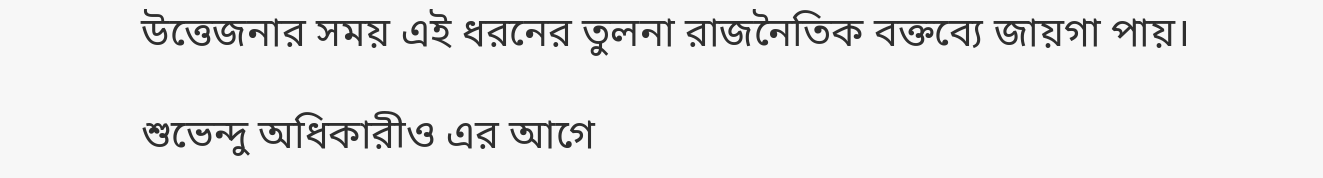উত্তেজনার সময় এই ধরনের তুলনা রাজনৈতিক বক্তব্যে জায়গা পায়।

শুভেন্দু অধিকারীও এর আগে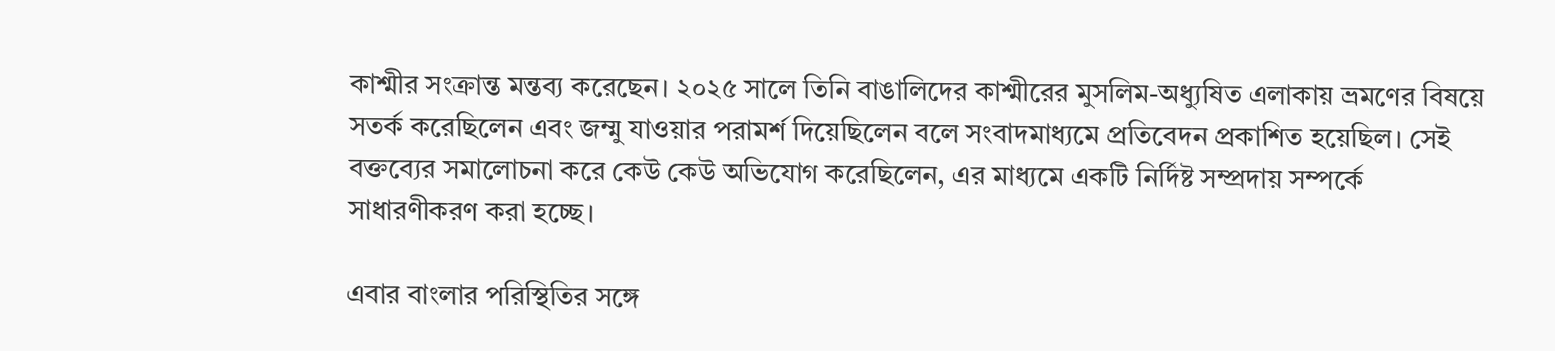কাশ্মীর সংক্রান্ত মন্তব্য করেছেন। ২০২৫ সালে তিনি বাঙালিদের কাশ্মীরের মুসলিম-অধ্যুষিত এলাকায় ভ্রমণের বিষয়ে সতর্ক করেছিলেন এবং জম্মু যাওয়ার পরামর্শ দিয়েছিলেন বলে সংবাদমাধ্যমে প্রতিবেদন প্রকাশিত হয়েছিল। সেই বক্তব্যের সমালোচনা করে কেউ কেউ অভিযোগ করেছিলেন, এর মাধ্যমে একটি নির্দিষ্ট সম্প্রদায় সম্পর্কে সাধারণীকরণ করা হচ্ছে।

এবার বাংলার পরিস্থিতির সঙ্গে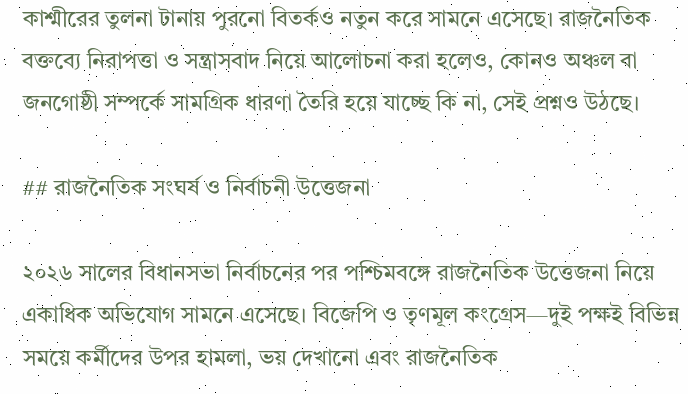কাশ্মীরের তুলনা টানায় পুরনো বিতর্কও নতুন করে সামনে এসেছে। রাজনৈতিক বক্তব্যে নিরাপত্তা ও সন্ত্রাসবাদ নিয়ে আলোচনা করা হলেও, কোনও অঞ্চল বা জনগোষ্ঠী সম্পর্কে সামগ্রিক ধারণা তৈরি হয়ে যাচ্ছে কি না, সেই প্রশ্নও উঠছে।

## রাজনৈতিক সংঘর্ষ ও নির্বাচনী উত্তেজনা

২০২৬ সালের বিধানসভা নির্বাচনের পর পশ্চিমবঙ্গে রাজনৈতিক উত্তেজনা নিয়ে একাধিক অভিযোগ সামনে এসেছে। বিজেপি ও তৃণমূল কংগ্রেস—দুই পক্ষই বিভিন্ন সময়ে কর্মীদের উপর হামলা, ভয় দেখানো এবং রাজনৈতিক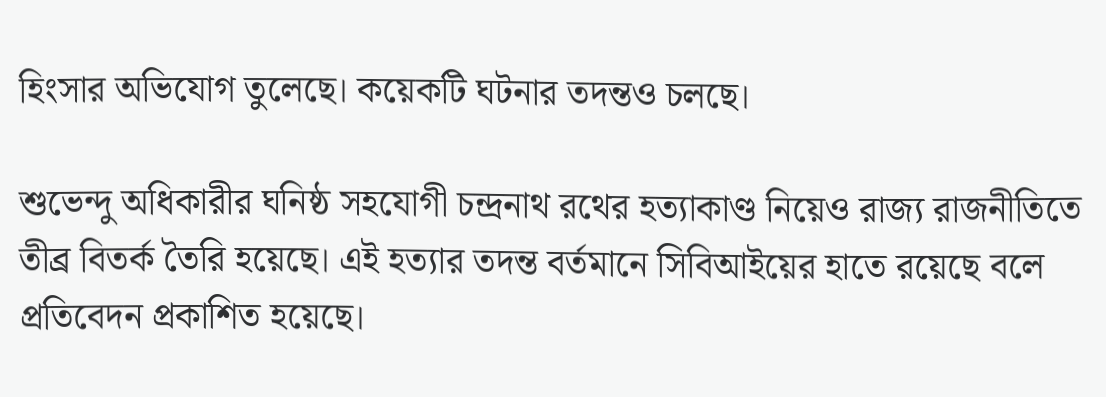হিংসার অভিযোগ তুলেছে। কয়েকটি ঘটনার তদন্তও চলছে।

শুভেন্দু অধিকারীর ঘনিষ্ঠ সহযোগী চন্দ্রনাথ রথের হত্যাকাণ্ড নিয়েও রাজ্য রাজনীতিতে তীব্র বিতর্ক তৈরি হয়েছে। এই হত্যার তদন্ত বর্তমানে সিবিআইয়ের হাতে রয়েছে বলে প্রতিবেদন প্রকাশিত হয়েছে।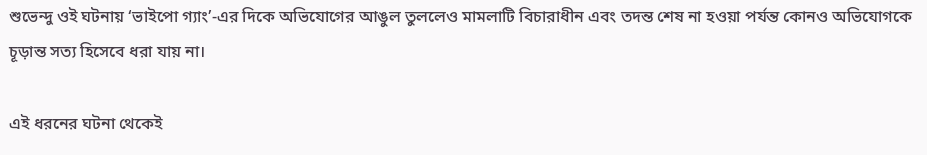শুভেন্দু ওই ঘটনায় ‘ভাইপো গ্যাং’-এর দিকে অভিযোগের আঙুল তুললেও মামলাটি বিচারাধীন এবং তদন্ত শেষ না হওয়া পর্যন্ত কোনও অভিযোগকে চূড়ান্ত সত্য হিসেবে ধরা যায় না।

এই ধরনের ঘটনা থেকেই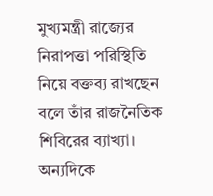মুখ্যমন্ত্রী রাজ্যের নিরাপত্তা পরিস্থিতি নিয়ে বক্তব্য রাখছেন বলে তাঁর রাজনৈতিক শিবিরের ব্যাখ্যা। অন্যদিকে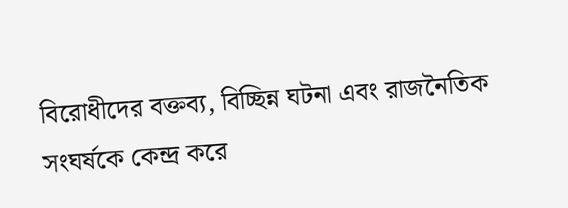বিরোধীদের বক্তব্য, বিচ্ছিন্ন ঘটনা এবং রাজনৈতিক সংঘর্ষকে কেন্দ্র করে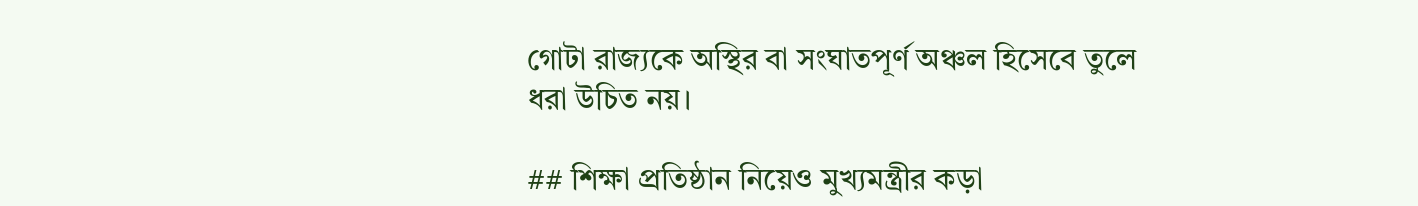গোটা রাজ্যকে অস্থির বা সংঘাতপূর্ণ অঞ্চল হিসেবে তুলে ধরা উচিত নয়।

## শিক্ষা প্রতিষ্ঠান নিয়েও মুখ্যমন্ত্রীর কড়া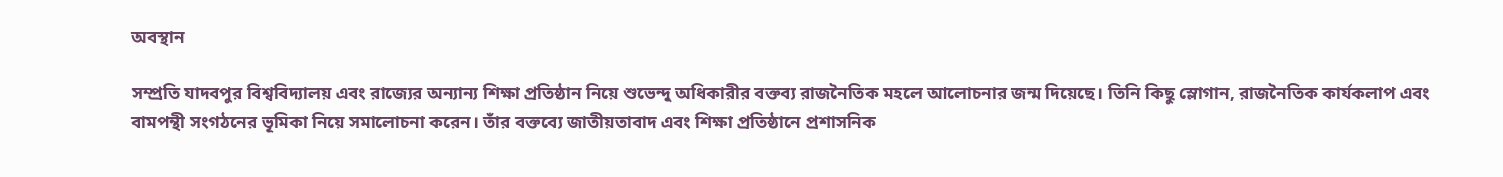অবস্থান

সম্প্রতি যাদবপুর বিশ্ববিদ্যালয় এবং রাজ্যের অন্যান্য শিক্ষা প্রতিষ্ঠান নিয়ে শুভেন্দু অধিকারীর বক্তব্য রাজনৈতিক মহলে আলোচনার জন্ম দিয়েছে। তিনি কিছু স্লোগান, রাজনৈতিক কার্যকলাপ এবং বামপন্থী সংগঠনের ভূমিকা নিয়ে সমালোচনা করেন। তাঁর বক্তব্যে জাতীয়তাবাদ এবং শিক্ষা প্রতিষ্ঠানে প্রশাসনিক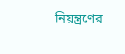নিয়ন্ত্রণের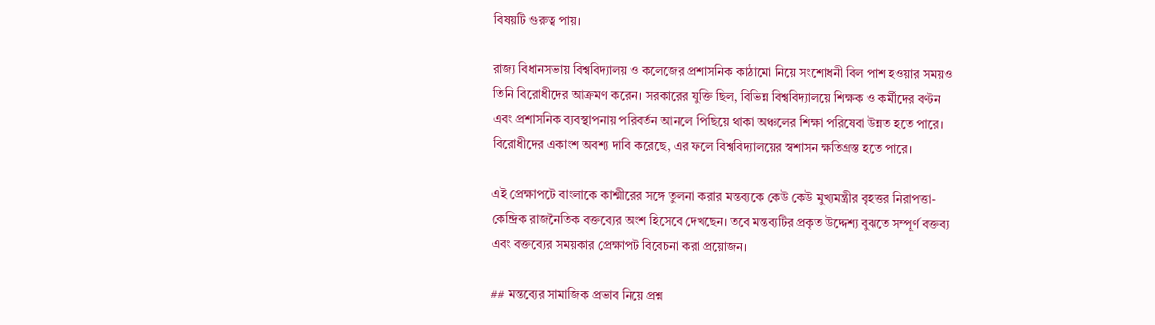বিষয়টি গুরুত্ব পায়।

রাজ্য বিধানসভায় বিশ্ববিদ্যালয় ও কলেজের প্রশাসনিক কাঠামো নিয়ে সংশোধনী বিল পাশ হওয়ার সময়ও তিনি বিরোধীদের আক্রমণ করেন। সরকারের যুক্তি ছিল, বিভিন্ন বিশ্ববিদ্যালয়ে শিক্ষক ও কর্মীদের বণ্টন এবং প্রশাসনিক ব্যবস্থাপনায় পরিবর্তন আনলে পিছিয়ে থাকা অঞ্চলের শিক্ষা পরিষেবা উন্নত হতে পারে। বিরোধীদের একাংশ অবশ্য দাবি করেছে, এর ফলে বিশ্ববিদ্যালয়ের স্বশাসন ক্ষতিগ্রস্ত হতে পারে।

এই প্রেক্ষাপটে বাংলাকে কাশ্মীরের সঙ্গে তুলনা করার মন্তব্যকে কেউ কেউ মুখ্যমন্ত্রীর বৃহত্তর নিরাপত্তা-কেন্দ্রিক রাজনৈতিক বক্তব্যের অংশ হিসেবে দেখছেন। তবে মন্তব্যটির প্রকৃত উদ্দেশ্য বুঝতে সম্পূর্ণ বক্তব্য এবং বক্তব্যের সময়কার প্রেক্ষাপট বিবেচনা করা প্রয়োজন।

## মন্তব্যের সামাজিক প্রভাব নিয়ে প্রশ্ন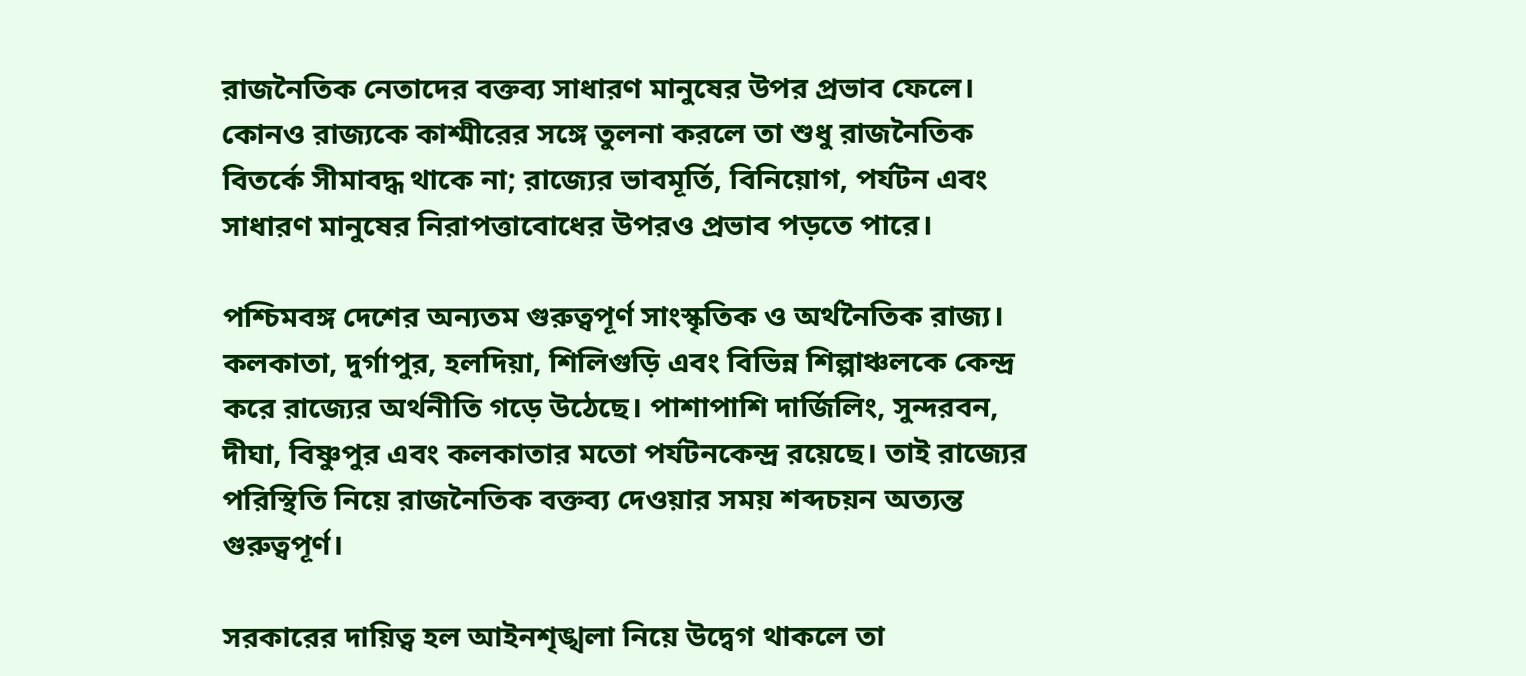রাজনৈতিক নেতাদের বক্তব্য সাধারণ মানুষের উপর প্রভাব ফেলে। কোনও রাজ্যকে কাশ্মীরের সঙ্গে তুলনা করলে তা শুধু রাজনৈতিক বিতর্কে সীমাবদ্ধ থাকে না; রাজ্যের ভাবমূর্তি, বিনিয়োগ, পর্যটন এবং সাধারণ মানুষের নিরাপত্তাবোধের উপরও প্রভাব পড়তে পারে।

পশ্চিমবঙ্গ দেশের অন্যতম গুরুত্বপূর্ণ সাংস্কৃতিক ও অর্থনৈতিক রাজ্য। কলকাতা, দুর্গাপুর, হলদিয়া, শিলিগুড়ি এবং বিভিন্ন শিল্পাঞ্চলকে কেন্দ্র করে রাজ্যের অর্থনীতি গড়ে উঠেছে। পাশাপাশি দার্জিলিং, সুন্দরবন, দীঘা, বিষ্ণুপুর এবং কলকাতার মতো পর্যটনকেন্দ্র রয়েছে। তাই রাজ্যের পরিস্থিতি নিয়ে রাজনৈতিক বক্তব্য দেওয়ার সময় শব্দচয়ন অত্যন্ত গুরুত্বপূর্ণ।

সরকারের দায়িত্ব হল আইনশৃঙ্খলা নিয়ে উদ্বেগ থাকলে তা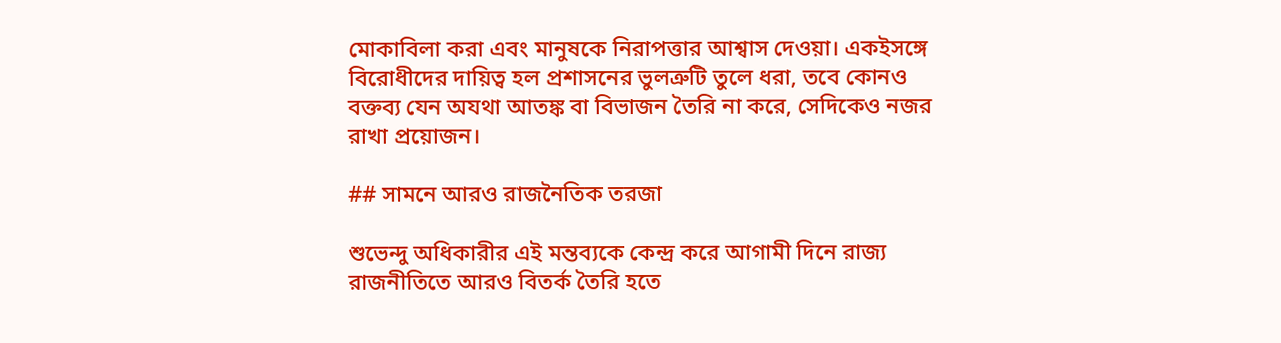মোকাবিলা করা এবং মানুষকে নিরাপত্তার আশ্বাস দেওয়া। একইসঙ্গে বিরোধীদের দায়িত্ব হল প্রশাসনের ভুলত্রুটি তুলে ধরা, তবে কোনও বক্তব্য যেন অযথা আতঙ্ক বা বিভাজন তৈরি না করে, সেদিকেও নজর রাখা প্রয়োজন।

## সামনে আরও রাজনৈতিক তরজা

শুভেন্দু অধিকারীর এই মন্তব্যকে কেন্দ্র করে আগামী দিনে রাজ্য রাজনীতিতে আরও বিতর্ক তৈরি হতে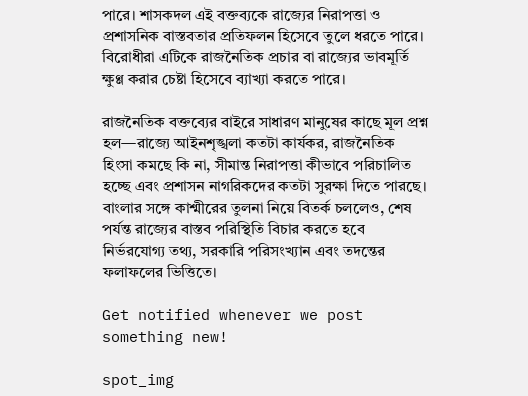পারে। শাসকদল এই বক্তব্যকে রাজ্যের নিরাপত্তা ও প্রশাসনিক বাস্তবতার প্রতিফলন হিসেবে তুলে ধরতে পারে। বিরোধীরা এটিকে রাজনৈতিক প্রচার বা রাজ্যের ভাবমূর্তি ক্ষুণ্ণ করার চেষ্টা হিসেবে ব্যাখ্যা করতে পারে।

রাজনৈতিক বক্তব্যের বাইরে সাধারণ মানুষের কাছে মূল প্রশ্ন হল—রাজ্যে আইনশৃঙ্খলা কতটা কার্যকর, রাজনৈতিক হিংসা কমছে কি না, সীমান্ত নিরাপত্তা কীভাবে পরিচালিত হচ্ছে এবং প্রশাসন নাগরিকদের কতটা সুরক্ষা দিতে পারছে। বাংলার সঙ্গে কাশ্মীরের তুলনা নিয়ে বিতর্ক চললেও, শেষ পর্যন্ত রাজ্যের বাস্তব পরিস্থিতি বিচার করতে হবে নির্ভরযোগ্য তথ্য, সরকারি পরিসংখ্যান এবং তদন্তের ফলাফলের ভিত্তিতে।

Get notified whenever we post something new!

spot_img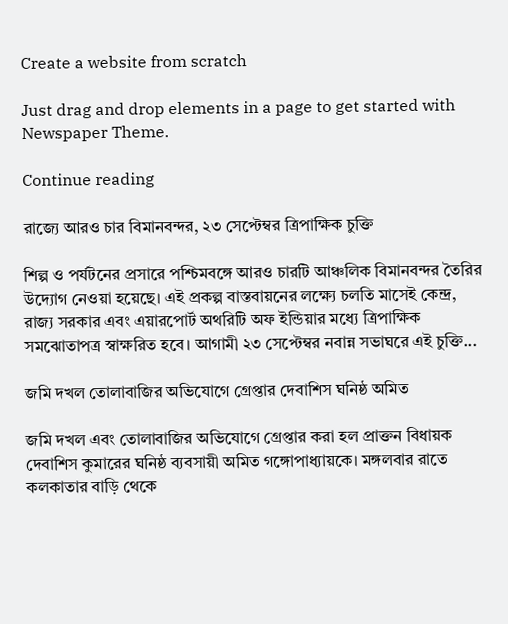Create a website from scratch

Just drag and drop elements in a page to get started with Newspaper Theme.

Continue reading

রাজ্যে আরও চার বিমানবন্দর, ২৩ সেপ্টেম্বর ত্রিপাক্ষিক চুক্তি

শিল্প ও পর্যটনের প্রসারে পশ্চিমবঙ্গে আরও চারটি আঞ্চলিক বিমানবন্দর তৈরির উদ্যোগ নেওয়া হয়েছে। এই প্রকল্প বাস্তবায়নের লক্ষ্যে চলতি মাসেই কেন্দ্র, রাজ্য সরকার এবং এয়ারপোর্ট অথরিটি অফ ইন্ডিয়ার মধ্যে ত্রিপাক্ষিক সমঝোতাপত্র স্বাক্ষরিত হবে। আগামী ২৩ সেপ্টেম্বর নবান্ন সভাঘরে এই চুক্তি...

জমি দখল তোলাবাজির অভিযোগে গ্রেপ্তার দেবাশিস ঘনিষ্ঠ অমিত

জমি দখল এবং তোলাবাজির অভিযোগে গ্রেপ্তার করা হল প্রাক্তন বিধায়ক দেবাশিস কুমারের ঘনিষ্ঠ ব্যবসায়ী অমিত গঙ্গোপাধ্যায়কে। মঙ্গলবার রাতে কলকাতার বাড়ি থেকে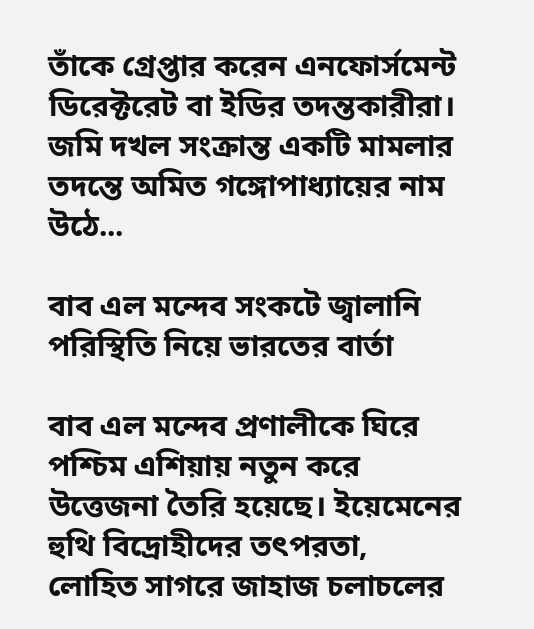তাঁকে গ্রেপ্তার করেন এনফোর্সমেন্ট ডিরেক্টরেট বা ইডির তদন্তকারীরা। জমি দখল সংক্রান্ত একটি মামলার তদন্তে অমিত গঙ্গোপাধ্যায়ের নাম উঠে...

বাব এল মন্দেব সংকটে জ্বালানি পরিস্থিতি নিয়ে ভারতের বার্তা

বাব এল মন্দেব প্রণালীকে ঘিরে পশ্চিম এশিয়ায় নতুন করে উত্তেজনা তৈরি হয়েছে। ইয়েমেনের হুথি বিদ্রোহীদের তৎপরতা, লোহিত সাগরে জাহাজ চলাচলের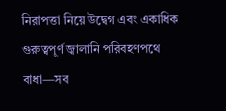নিরাপত্তা নিয়ে উদ্বেগ এবং একাধিক গুরুত্বপূর্ণ জ্বালানি পরিবহণপথে বাধা—সব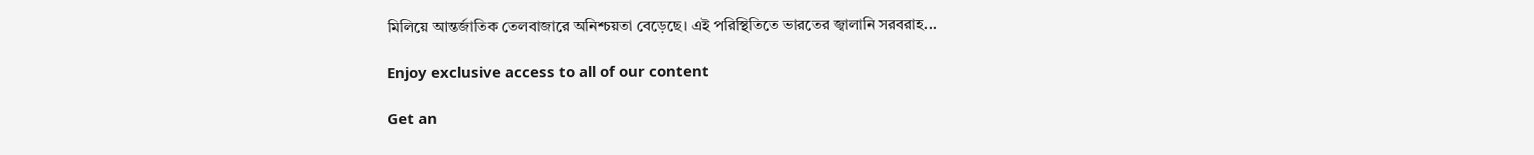মিলিয়ে আন্তর্জাতিক তেলবাজারে অনিশ্চয়তা বেড়েছে। এই পরিস্থিতিতে ভারতের জ্বালানি সরবরাহ...

Enjoy exclusive access to all of our content

Get an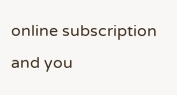online subscription and you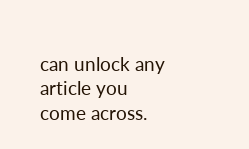can unlock any article you come across.